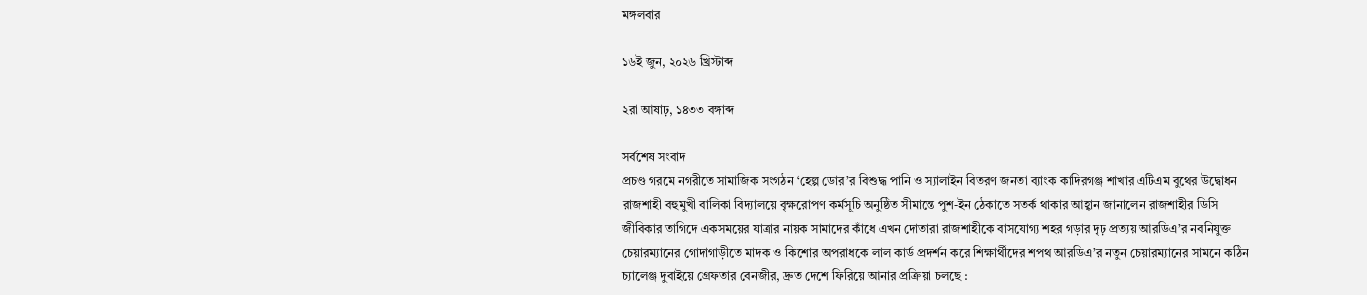মঙ্গলবার

১৬ই জুন, ২০২৬ খ্রিস্টাব্দ

২রা আষাঢ়, ১৪৩৩ বঙ্গাব্দ

সর্বশেষ সংবাদ
প্রচণ্ড গরমে নগরীতে সামাজিক সংগঠন ‘হেল্প ডোর’র বিশুদ্ধ পানি ও স্যালাইন বিতরণ জনতা ব্যাংক কাদিরগঞ্জ শাখার এটিএম বুথের উদ্বোধন রাজশাহী বহুমুখী বালিকা বিদ্যালয়ে বৃক্ষরোপণ কর্মসূচি অনুষ্ঠিত সীমান্তে পুশ-ইন ঠেকাতে সতর্ক থাকার আহ্বান জানালেন রাজশাহীর ডিসি জীবিকার তাগিদে একসময়ের যাত্রার নায়ক সামাদের কাঁধে এখন দোতারা রাজশাহীকে বাসযোগ্য শহর গড়ার দৃঢ় প্রত্যয় আরডিএ’র নবনিযুক্ত চেয়ারম্যানের গোদাগাড়ীতে মাদক ও কিশোর অপরাধকে লাল কার্ড প্রদর্শন করে শিক্ষার্থীদের শপথ আরডিএ’র নতুন চেয়ারম্যানের সামনে কঠিন চ্যালেঞ্জ দুবাইয়ে গ্রেফতার বেনজীর, দ্রুত দেশে ফিরিয়ে আনার প্রক্রিয়া চলছে :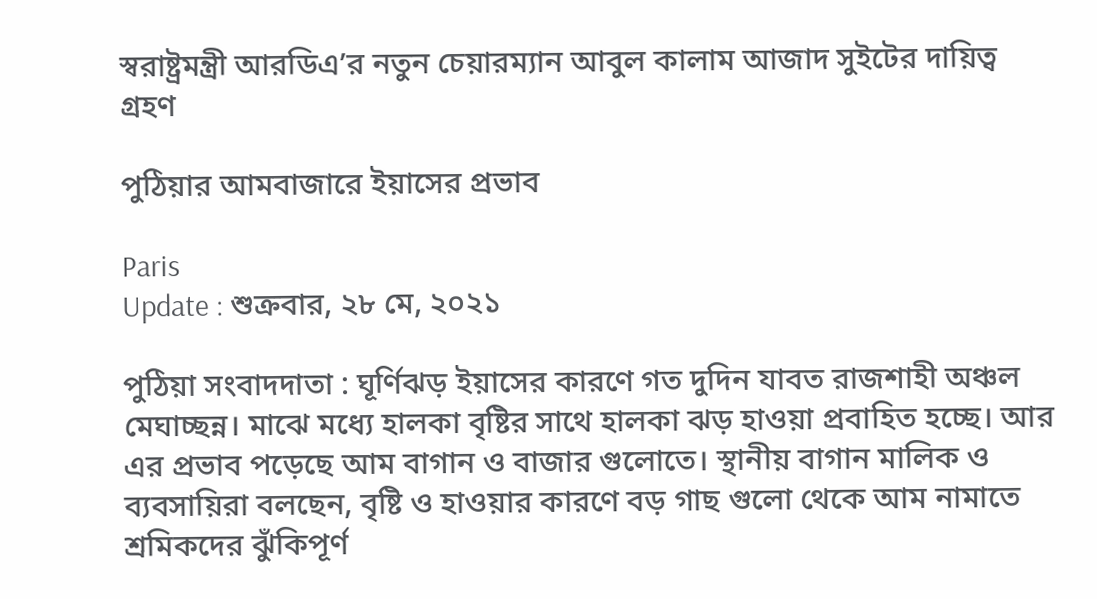স্বরাষ্ট্রমন্ত্রী আরডিএ’র নতুন চেয়ারম্যান আবুল কালাম আজাদ সুইটের দায়িত্ব গ্রহণ

পুঠিয়ার আমবাজারে ইয়াসের প্রভাব

Paris
Update : শুক্রবার, ২৮ মে, ২০২১

পুঠিয়া সংবাদদাতা : ঘূর্ণিঝড় ইয়াসের কারণে গত দুদিন যাবত রাজশাহী অঞ্চল মেঘাচ্ছন্ন। মাঝে মধ্যে হালকা বৃষ্টির সাথে হালকা ঝড় হাওয়া প্রবাহিত হচ্ছে। আর এর প্রভাব পড়েছে আম বাগান ও বাজার গুলোতে। স্থানীয় বাগান মালিক ও ব্যবসায়িরা বলছেন, বৃষ্টি ও হাওয়ার কারণে বড় গাছ গুলো থেকে আম নামাতে শ্রমিকদের ঝুঁকিপূর্ণ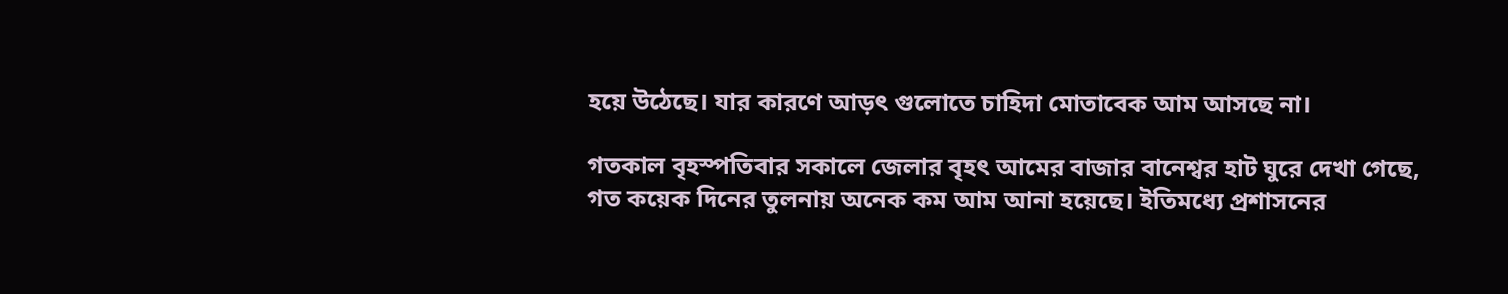হয়ে উঠেছে। যার কারণে আড়ৎ গুলোতে চাহিদা মোতাবেক আম আসছে না।

গতকাল বৃহস্পতিবার সকালে জেলার বৃহৎ আমের বাজার বানেশ্বর হাট ঘুরে দেখা গেছে, গত কয়েক দিনের তুলনায় অনেক কম আম আনা হয়েছে। ইতিমধ্যে প্রশাসনের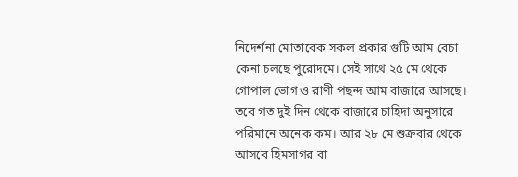নিদের্শনা মোতাবেক সকল প্রকার গুটি আম বেচা কেনা চলছে পুরোদমে। সেই সাথে ২৫ মে থেকে গোপাল ভোগ ও রাণী পছন্দ আম বাজারে আসছে। তবে গত দুই দিন থেকে বাজারে চাহিদা অনুসারে পরিমানে অনেক কম। আর ২৮ মে শুক্রবার থেকে আসবে হিমসাগর বা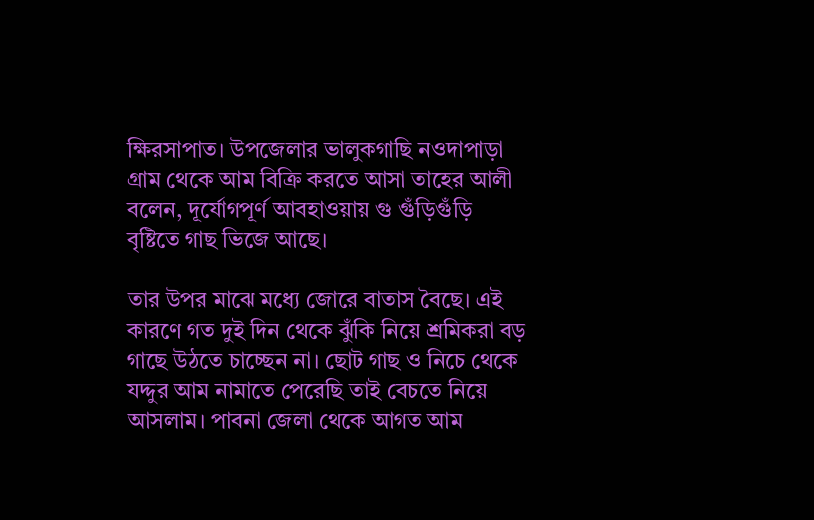ক্ষিরসাপাত। উপজেলার ভালুকগাছি নওদাপাড়া গ্রাম থেকে আম বিক্রি করতে আসা তাহের আলী বলেন, দূর্যোগপূর্ণ আবহাওয়ায় গু গুঁড়িগুঁড়ি বৃষ্টিতে গাছ ভিজে আছে।

তার উপর মাঝে মধ্যে জোরে বাতাস বৈছে। এই কারণে গত দুই দিন থেকে ঝুঁকি নিয়ে শ্রমিকরা বড় গাছে উঠতে চাচ্ছেন না। ছোট গাছ ও নিচে থেকে যদ্দুর আম নামাতে পেরেছি তাই বেচতে নিয়ে আসলাম। পাবনা জেলা থেকে আগত আম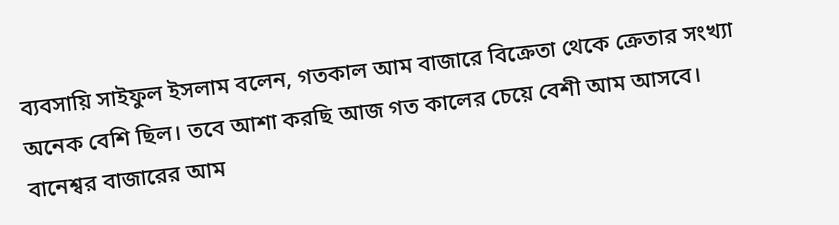ব্যবসায়ি সাইফুল ইসলাম বলেন, গতকাল আম বাজারে বিক্রেতা থেকে ক্রেতার সংখ্যা অনেক বেশি ছিল। তবে আশা করছি আজ গত কালের চেয়ে বেশী আম আসবে। বানেশ্বর বাজারের আম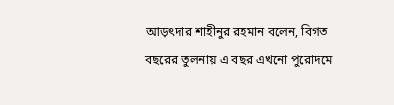আড়ৎদার শাহীনুর রহমান বলেন, বিগত বছরের তুলনায় এ বছর এখনো পুরোদমে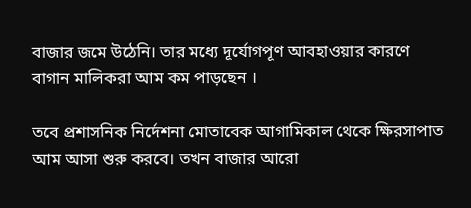বাজার জমে উঠেনি। তার মধ্যে দূর্যোগপূণ আবহাওয়ার কারণে বাগান মালিকরা আম কম পাড়ছেন ।

তবে প্রশাসনিক নির্দেশনা মোতাবেক আগামিকাল থেকে ক্ষিরসাপাত আম আসা শুরু করবে। তখন বাজার আরো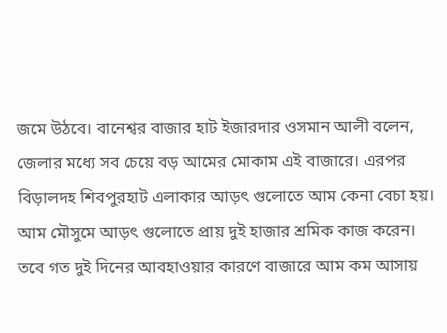জমে উঠবে। বানেশ্বর বাজার হাট ইজারদার ওসমান আলী বলেন, জেলার মধ্যে সব চেয়ে বড় আমের মোকাম এই বাজারে। এরপর বিড়ালদহ শিবপুরহাট এলাকার আড়ৎ গুলোতে আম কেনা বেচা হয়। আম মৌসুমে আড়ৎ গুলোতে প্রায় দুই হাজার শ্রমিক কাজ করেন। তবে গত দুই দিনের আবহাওয়ার কারণে বাজারে আম কম আসায়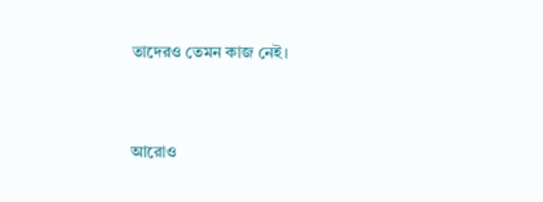তাদেরও তেমন কাজ নেই।


আরোও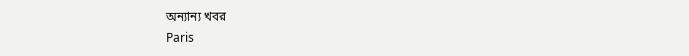অন্যান্য খবর
Paris